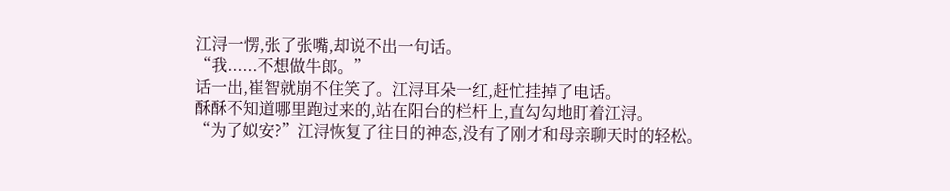江浔一愣,张了张嘴,却说不出一句话。
“我......不想做牛郎。”
话一出,崔智就崩不住笑了。江浔耳朵一红,赶忙挂掉了电话。
酥酥不知道哪里跑过来的,站在阳台的栏杆上,直勾勾地盯着江浔。
“为了姒安?”江浔恢复了往日的神态,没有了刚才和母亲聊天时的轻松。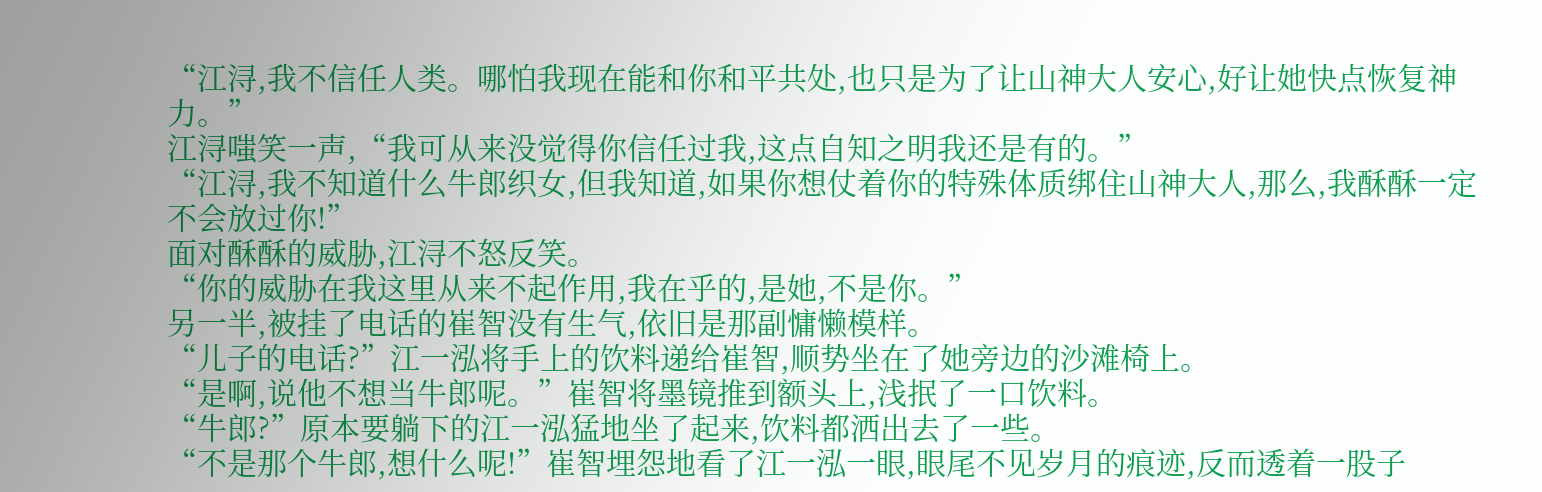“江浔,我不信任人类。哪怕我现在能和你和平共处,也只是为了让山神大人安心,好让她快点恢复神力。”
江浔嗤笑一声,“我可从来没觉得你信任过我,这点自知之明我还是有的。”
“江浔,我不知道什么牛郎织女,但我知道,如果你想仗着你的特殊体质绑住山神大人,那么,我酥酥一定不会放过你!”
面对酥酥的威胁,江浔不怒反笑。
“你的威胁在我这里从来不起作用,我在乎的,是她,不是你。”
另一半,被挂了电话的崔智没有生气,依旧是那副慵懒模样。
“儿子的电话?”江一泓将手上的饮料递给崔智,顺势坐在了她旁边的沙滩椅上。
“是啊,说他不想当牛郎呢。”崔智将墨镜推到额头上,浅抿了一口饮料。
“牛郎?”原本要躺下的江一泓猛地坐了起来,饮料都洒出去了一些。
“不是那个牛郎,想什么呢!”崔智埋怨地看了江一泓一眼,眼尾不见岁月的痕迹,反而透着一股子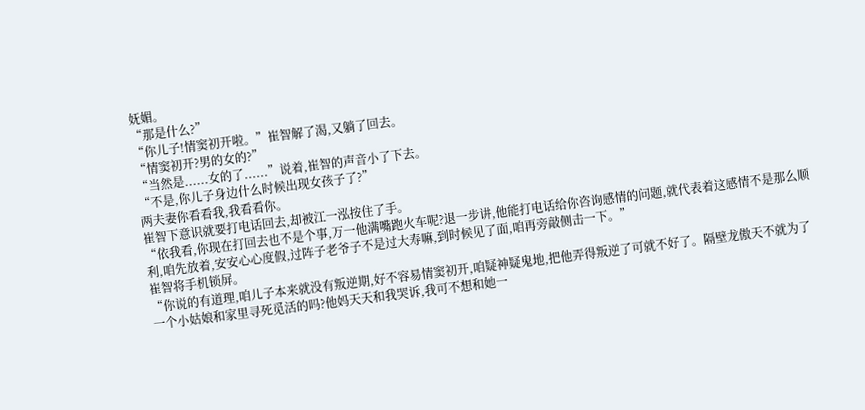妩媚。
“那是什么?”
“你儿子!情窦初开啦。”崔智解了渴,又躺了回去。
“情窦初开?男的女的?”
“当然是......女的了......”说着,崔智的声音小了下去。
“不是,你儿子身边什么时候出现女孩子了?”
两夫妻你看看我,我看看你。
崔智下意识就要打电话回去,却被江一泓按住了手。
“依我看,你现在打回去也不是个事,万一他满嘴跑火车呢?退一步讲,他能打电话给你咨询感情的问题,就代表着这感情不是那么顺利,咱先放着,安安心心度假,过阵子老爷子不是过大寿嘛,到时候见了面,咱再旁敲侧击一下。”
崔智将手机锁屏。
“你说的有道理,咱儿子本来就没有叛逆期,好不容易情窦初开,咱疑神疑鬼地,把他弄得叛逆了可就不好了。隔壁龙傲天不就为了一个小姑娘和家里寻死觅活的吗?他妈天天和我哭诉,我可不想和她一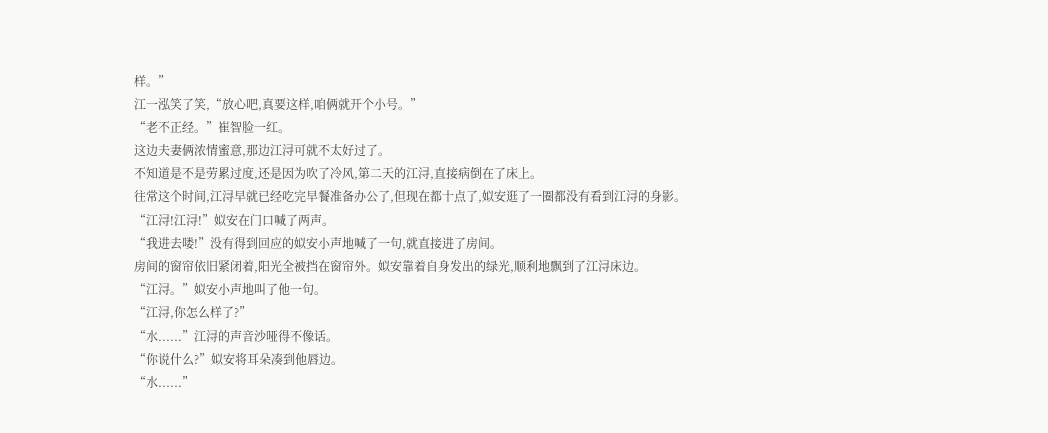样。”
江一泓笑了笑,“放心吧,真要这样,咱俩就开个小号。”
“老不正经。”崔智脸一红。
这边夫妻俩浓情蜜意,那边江浔可就不太好过了。
不知道是不是劳累过度,还是因为吹了冷风,第二天的江浔,直接病倒在了床上。
往常这个时间,江浔早就已经吃完早餐准备办公了,但现在都十点了,姒安逛了一圈都没有看到江浔的身影。
“江浔!江浔!”姒安在门口喊了两声。
“我进去喽!”没有得到回应的姒安小声地喊了一句,就直接进了房间。
房间的窗帘依旧紧闭着,阳光全被挡在窗帘外。姒安靠着自身发出的绿光,顺利地飘到了江浔床边。
“江浔。”姒安小声地叫了他一句。
“江浔,你怎么样了?”
“水......”江浔的声音沙哑得不像话。
“你说什么?”姒安将耳朵凑到他唇边。
“水......”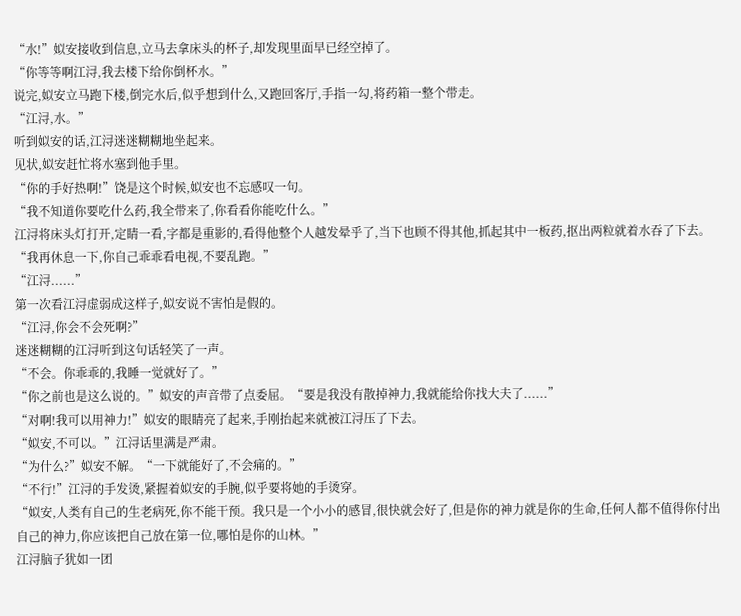“水!”姒安接收到信息,立马去拿床头的杯子,却发现里面早已经空掉了。
“你等等啊江浔,我去楼下给你倒杯水。”
说完,姒安立马跑下楼,倒完水后,似乎想到什么,又跑回客厅,手指一勾,将药箱一整个带走。
“江浔,水。”
听到姒安的话,江浔迷迷糊糊地坐起来。
见状,姒安赶忙将水塞到他手里。
“你的手好热啊!”饶是这个时候,姒安也不忘感叹一句。
“我不知道你要吃什么药,我全带来了,你看看你能吃什么。”
江浔将床头灯打开,定睛一看,字都是重影的,看得他整个人越发晕乎了,当下也顾不得其他,抓起其中一板药,抠出两粒就着水吞了下去。
“我再休息一下,你自己乖乖看电视,不要乱跑。”
“江浔......”
第一次看江浔虚弱成这样子,姒安说不害怕是假的。
“江浔,你会不会死啊?”
迷迷糊糊的江浔听到这句话轻笑了一声。
“不会。你乖乖的,我睡一觉就好了。”
“你之前也是这么说的。”姒安的声音带了点委屈。“要是我没有散掉神力,我就能给你找大夫了......”
“对啊!我可以用神力!”姒安的眼睛亮了起来,手刚抬起来就被江浔压了下去。
“姒安,不可以。”江浔话里满是严肃。
“为什么?”姒安不解。“一下就能好了,不会痛的。”
“不行!”江浔的手发烫,紧握着姒安的手腕,似乎要将她的手烫穿。
“姒安,人类有自己的生老病死,你不能干预。我只是一个小小的感冒,很快就会好了,但是你的神力就是你的生命,任何人都不值得你付出自己的神力,你应该把自己放在第一位,哪怕是你的山林。”
江浔脑子犹如一团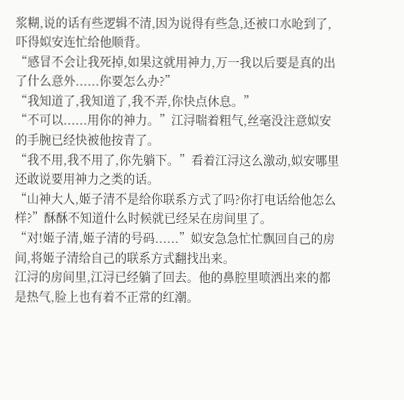浆糊,说的话有些逻辑不清,因为说得有些急,还被口水呛到了,吓得姒安连忙给他顺背。
“感冒不会让我死掉,如果这就用神力,万一我以后要是真的出了什么意外......你要怎么办?”
“我知道了,我知道了,我不弄,你快点休息。”
“不可以......用你的神力。”江浔喘着粗气,丝毫没注意姒安的手腕已经快被他按青了。
“我不用,我不用了,你先躺下。”看着江浔这么激动,姒安哪里还敢说要用神力之类的话。
“山神大人,姬子清不是给你联系方式了吗?你打电话给他怎么样?”酥酥不知道什么时候就已经呆在房间里了。
“对!姬子清,姬子清的号码......”姒安急急忙忙飘回自己的房间,将姬子清给自己的联系方式翻找出来。
江浔的房间里,江浔已经躺了回去。他的鼻腔里喷洒出来的都是热气,脸上也有着不正常的红潮。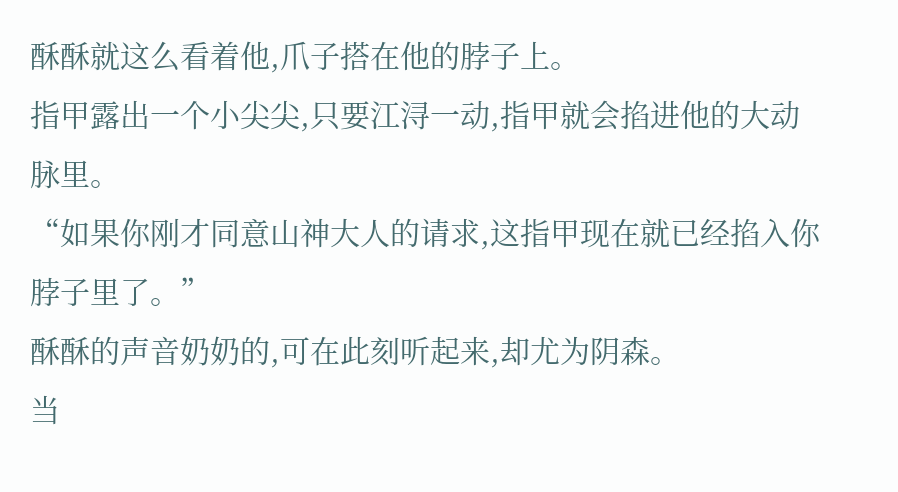酥酥就这么看着他,爪子搭在他的脖子上。
指甲露出一个小尖尖,只要江浔一动,指甲就会掐进他的大动脉里。
“如果你刚才同意山神大人的请求,这指甲现在就已经掐入你脖子里了。”
酥酥的声音奶奶的,可在此刻听起来,却尤为阴森。
当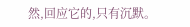然,回应它的,只有沉默。